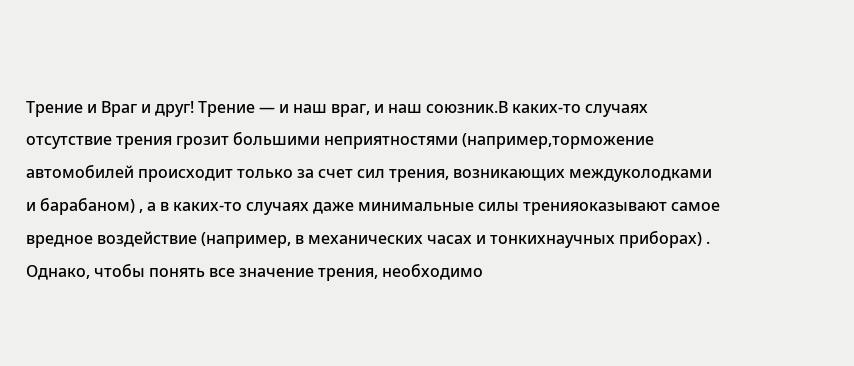Трение и Враг и друг! Трение — и наш враг, и наш союзник.В каких-то случаях отсутствие трения грозит большими неприятностями (например,торможение автомобилей происходит только за счет сил трения, возникающих междуколодками и барабаном) , а в каких-то случаях даже минимальные силы тренияоказывают самое вредное воздействие (например, в механических часах и тонкихнаучных приборах) . Однако, чтобы понять все значение трения, необходимо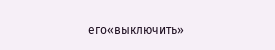его«выключить»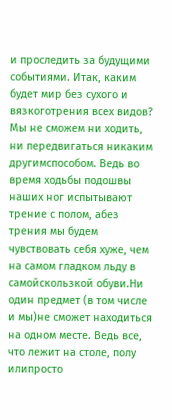и проследить за будущими событиями. Итак, каким будет мир без сухого и вязкоготрения всех видов? Мы не сможем ни ходить, ни передвигаться никаким другимспособом. Ведь во время ходьбы подошвы наших ног испытывают трение с полом, абез трения мы будем чувствовать себя хуже, чем на самом гладком льду в самойскользкой обуви.Ни один предмет (в том числе и мы)не сможет находиться на одном месте. Ведь все, что лежит на столе, полу илипросто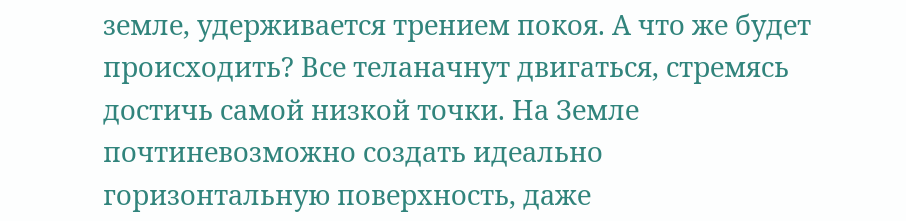земле, удерживается трением покоя. А что же будет происходить? Все теланачнут двигаться, стремясь достичь самой низкой точки. На Земле почтиневозможно создать идеально горизонтальную поверхность, даже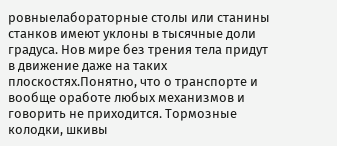ровныелабораторные столы или станины станков имеют уклоны в тысячные доли градуса. Нов мире без трения тела придут в движение даже на таких плоскостях.Понятно, что о транспорте и вообще оработе любых механизмов и говорить не приходится. Тормозные колодки, шкивы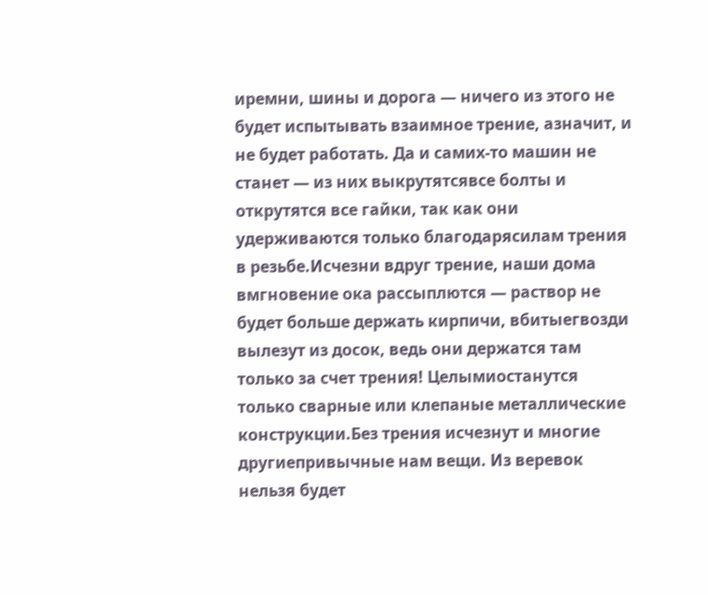иремни, шины и дорога — ничего из этого не будет испытывать взаимное трение, азначит, и не будет работать. Да и самих-то машин не станет — из них выкрутятсявсе болты и открутятся все гайки, так как они удерживаются только благодарясилам трения в резьбе.Исчезни вдруг трение, наши дома вмгновение ока рассыплются — раствор не будет больше держать кирпичи, вбитыегвозди вылезут из досок, ведь они держатся там только за счет трения! Целымиостанутся только сварные или клепаные металлические конструкции.Без трения исчезнут и многие другиепривычные нам вещи. Из веревок нельзя будет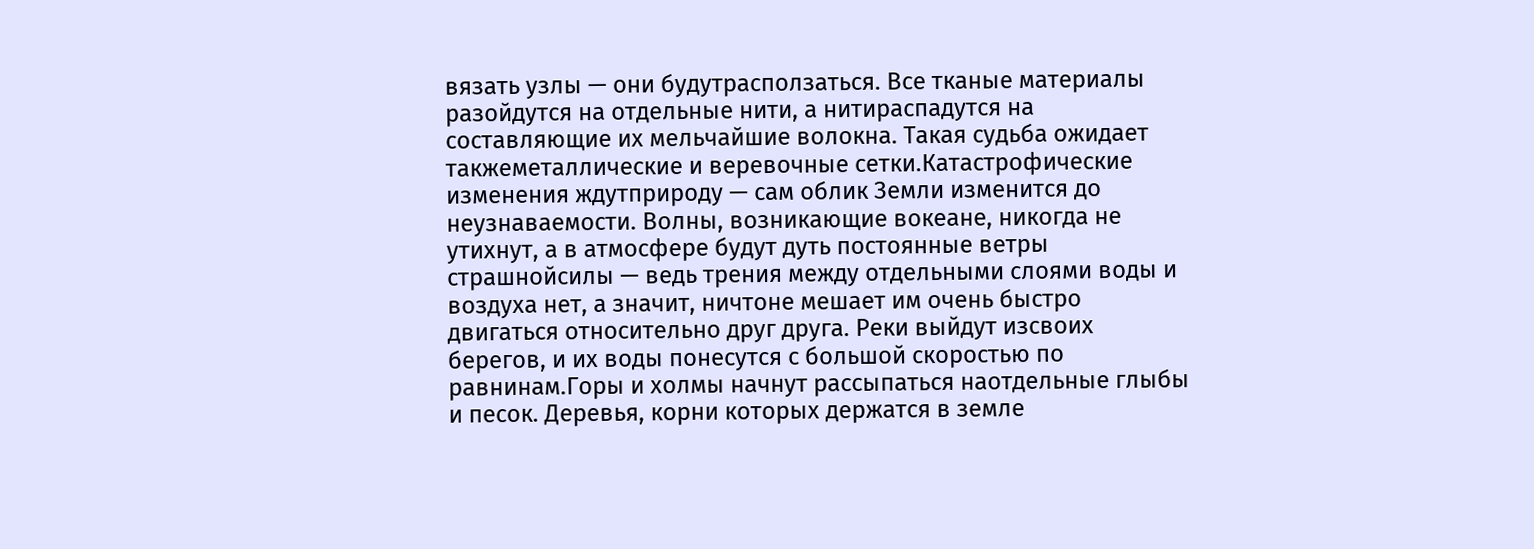вязать узлы — они будутрасползаться. Все тканые материалы разойдутся на отдельные нити, а нитираспадутся на составляющие их мельчайшие волокна. Такая судьба ожидает такжеметаллические и веревочные сетки.Катастрофические изменения ждутприроду — сам облик Земли изменится до неузнаваемости. Волны, возникающие вокеане, никогда не утихнут, а в атмосфере будут дуть постоянные ветры страшнойсилы — ведь трения между отдельными слоями воды и воздуха нет, а значит, ничтоне мешает им очень быстро двигаться относительно друг друга. Реки выйдут изсвоих берегов, и их воды понесутся с большой скоростью по равнинам.Горы и холмы начнут рассыпаться наотдельные глыбы и песок. Деревья, корни которых держатся в земле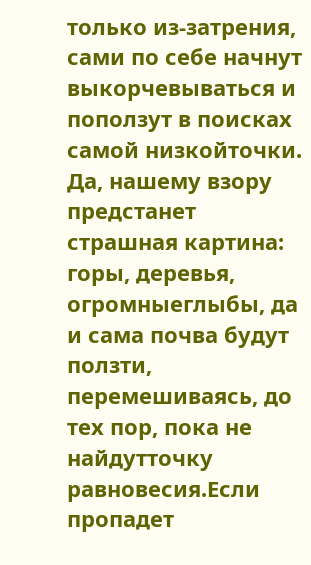только из-затрения, сами по себе начнут выкорчевываться и поползут в поисках самой низкойточки. Да, нашему взору предстанет страшная картина: горы, деревья, огромныеглыбы, да и сама почва будут ползти, перемешиваясь, до тех пор, пока не найдутточку равновесия.Если пропадет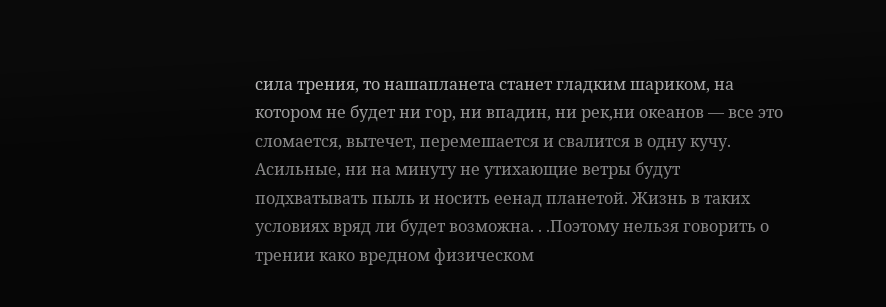сила трения, то нашапланета станет гладким шариком, на котором не будет ни гор, ни впадин, ни рек,ни океанов — все это сломается, вытечет, перемешается и свалится в одну кучу. Асильные, ни на минуту не утихающие ветры будут подхватывать пыль и носить еенад планетой. Жизнь в таких условиях вряд ли будет возможна. . .Поэтому нельзя говорить о трении како вредном физическом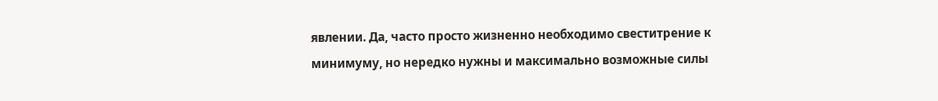явлении. Да, часто просто жизненно необходимо свеститрение к минимуму, но нередко нужны и максимально возможные силы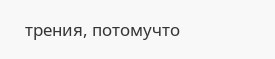трения, потомучто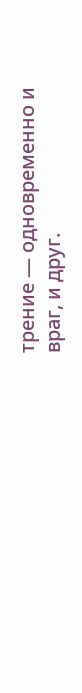трение — одновременно и враг, и друг.